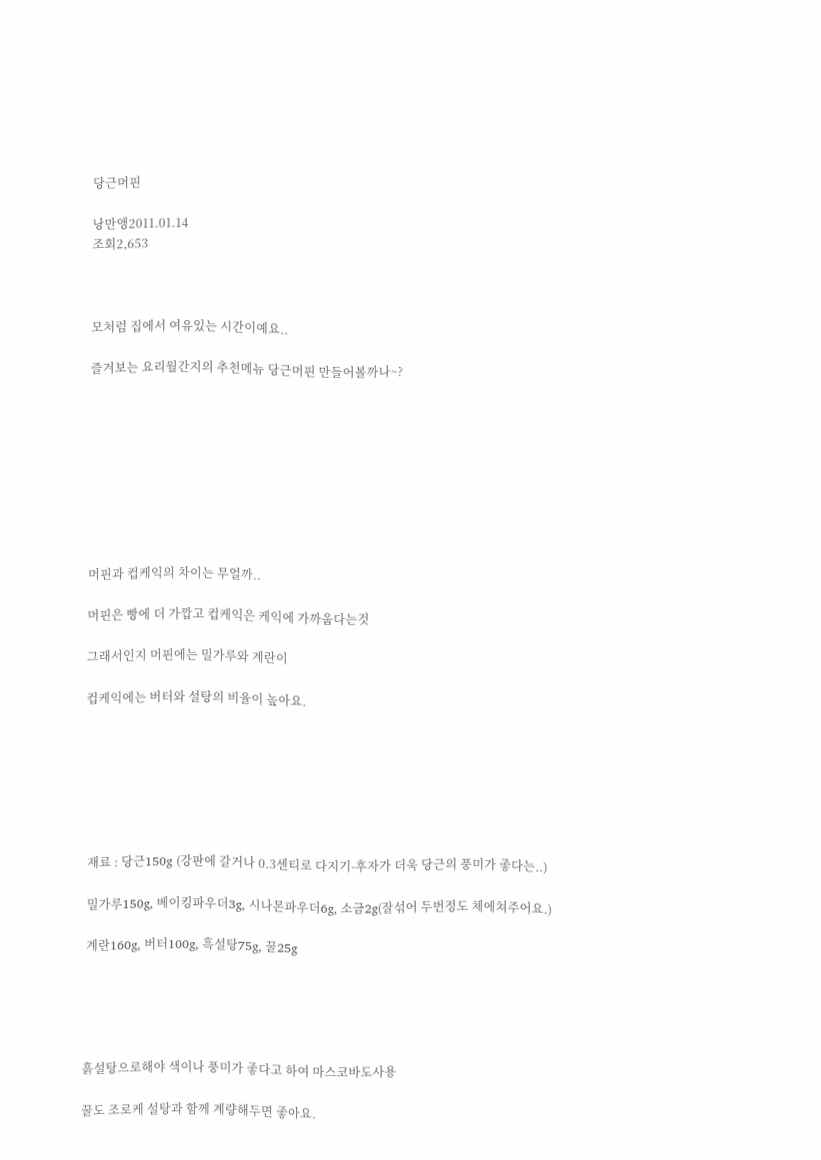당근머핀

낭만앵2011.01.14
조회2,653



모처럼 집에서 여유있는 시간이예요..

즐겨보는 요리월간지의 추천메뉴 당근머핀 만들어볼까나~?









머핀과 컵케익의 차이는 무얼까..

머핀은 빵에 더 가깝고 컵케익은 케익에 가까웁다는것

그래서인지 머핀에는 밀가루와 계란이

컵케익에는 버터와 설탕의 비율이 높아요.







 재료 : 당근150g (강판에 갈거나 0.3센티로 다지기-후자가 더욱 당근의 풍미가 좋다는..)

 밀가루150g, 베이킹파우더3g, 시나몬파우더6g, 소금2g(잘섞어 두번정도 체에쳐주어요.)

 계란160g, 버터100g, 흑설탕75g, 꿀25g





흙설탕으로해야 색이나 풍미가 좋다고 하여 마스코바도사용

꿀도 조로케 설탕과 함께 계량해두면 좋아요.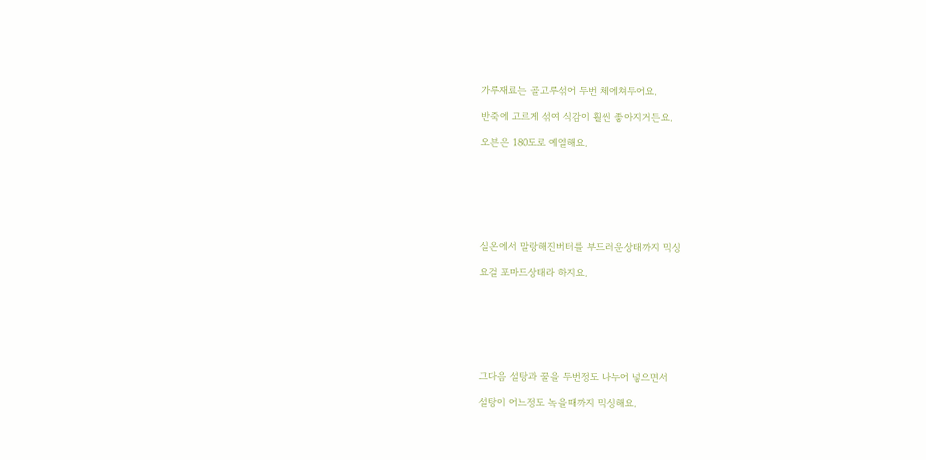가루재료는 골고루섞어 두번 체에쳐두어요.

반죽에 고르게 섞여 식감이 훨씬 좋아지거든요.

오븐은 180도로 예열해요.







실온에서 말랑해진버터를 부드러운상태까지 믹싱

요걸 포마드상태라 하지요.







그다음 설탕과 꿀을 두번정도 나누어 넣으면서

설탕이 어느정도 녹을때까지 믹싱해요.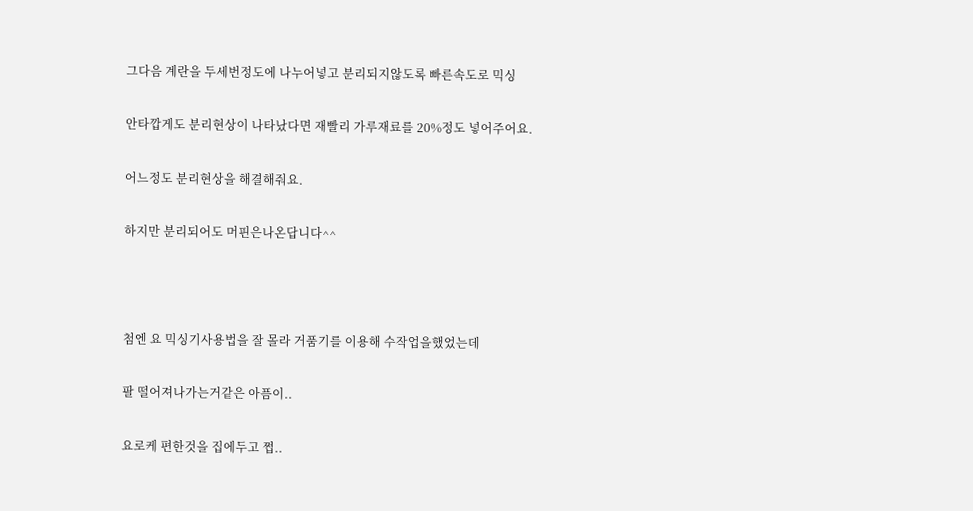그다음 계란을 두세번정도에 나누어넣고 분리되지않도록 빠른속도로 믹싱

안타깝게도 분리현상이 나타났다면 재빨리 가루재료를 20%정도 넣어주어요.

어느정도 분리현상을 해결해줘요.

하지만 분리되어도 머핀은나온답니다^^



첨엔 요 믹싱기사용법을 잘 몰라 거품기를 이용해 수작업을했었는데

팔 떨어져나가는거같은 아픔이..

요로케 편한것을 집에두고 쩝..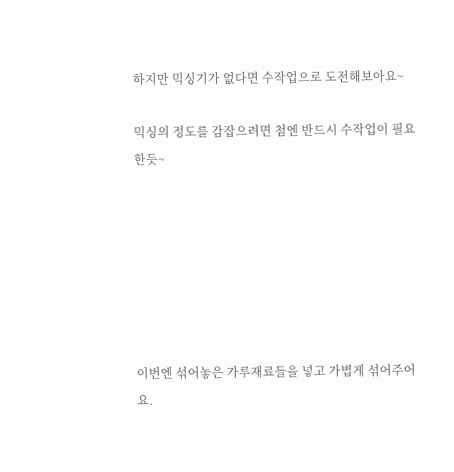하지만 믹싱기가 없다면 수작업으로 도전해보아요~

믹싱의 정도를 감잡으려면 첨엔 반드시 수작업이 필요한듯~







이번엔 섞어놓은 가루재료들을 넣고 가볍게 섞어주어요.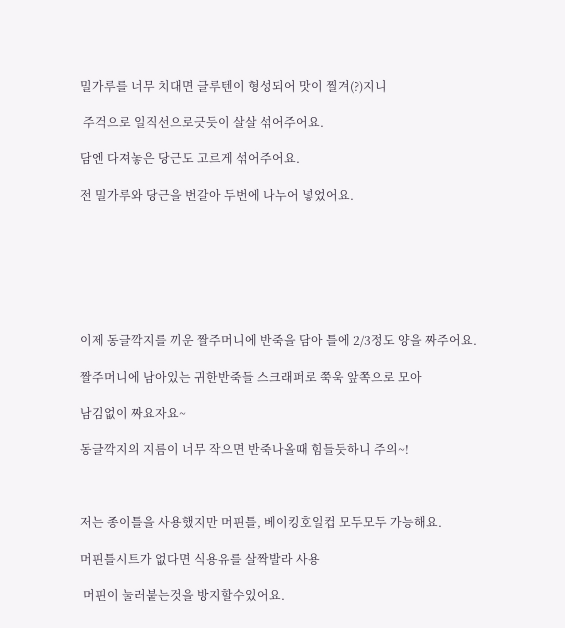밀가루를 너무 치대면 글루텐이 형성되어 맛이 찔겨(?)지니

 주걱으로 일직선으로긋듯이 살살 섞어주어요.

담엔 다져놓은 당근도 고르게 섞어주어요.

전 밀가루와 당근을 번갈아 두번에 나누어 넣었어요.







이제 동글깍지를 끼운 짤주머니에 반죽을 담아 틀에 2/3정도 양을 짜주어요.

짤주머니에 남아있는 귀한반죽들 스크래퍼로 쭉욱 앞쪽으로 모아

남김없이 짜요자요~

동글깍지의 지름이 너무 작으면 반죽나올때 힘들듯하니 주의~!



저는 종이틀을 사용했지만 머핀틀, 베이킹호일컵 모두모두 가능해요.

머핀틀시트가 없다면 식용유를 살짝발라 사용

 머핀이 눌러붙는것을 방지할수있어요.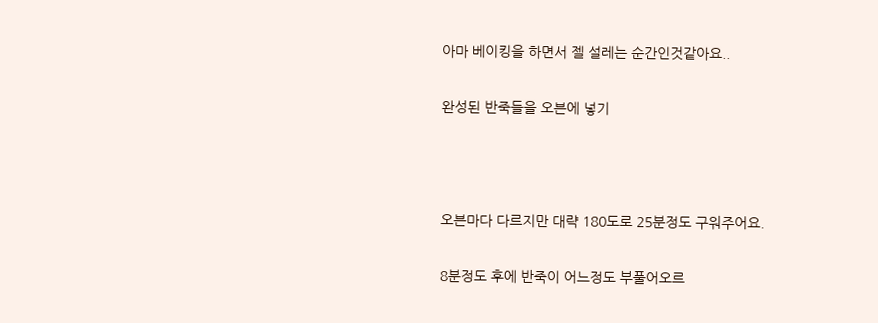아마 베이킹을 하면서 젤 설레는 순간인것같아요..

완성된 반죽들을 오븐에 넣기



오븐마다 다르지만 대략 180도로 25분정도 구워주어요.

8분정도 후에 반죽이 어느정도 부풀어오르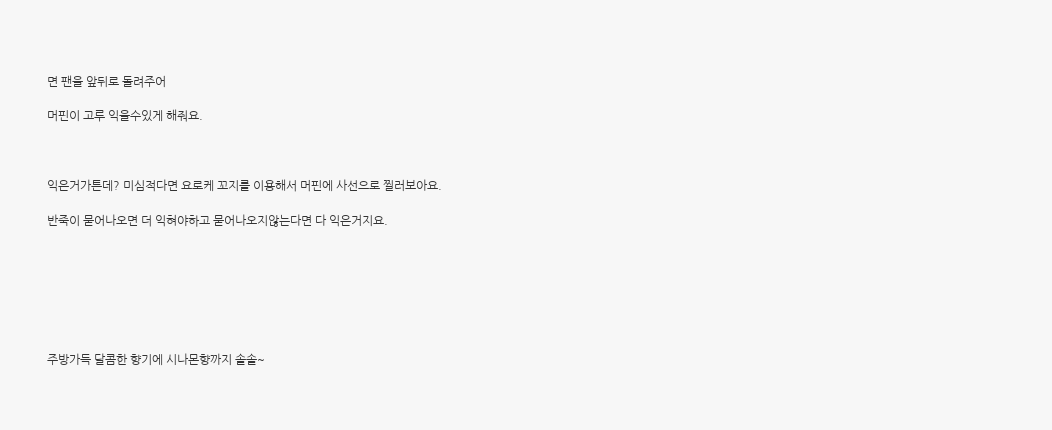면 팬을 앞뒤로 돌려주어

머핀이 고루 익을수있게 해줘요.



익은거가튼데? 미심적다면 요로케 꼬지를 이용해서 머핀에 사선으로 찔러보아요.

반죽이 묻어나오면 더 익혀야하고 묻어나오지않는다면 다 익은거지요.







주방가득 달콤한 향기에 시나몬향까지 솔솔~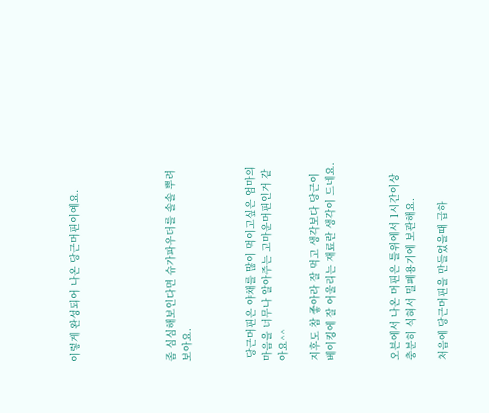이렇게 완성되어 나온 당근머핀이예요.





좀 심심해보인다면 슈가파우더를 솔솔 뿌려보아요.



 당근머핀은 야채를 많이 먹이고싶은 엄마의 마음을 너무나 알아주는 고마운머핀인거 같아요^^

지후도 참 좋아라 잘 먹고 생각보다 당근이 베이킹에 잘 어울리는 재료란 생각이 드네요.



오븐에서 나온 머핀은 틀위에서 1시간이상 충분히 식혀서 밀폐용기에 보관해요.

처음에 당근머핀을 만들었을때 급하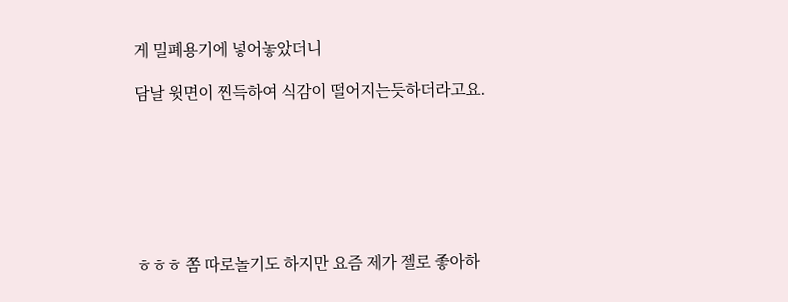게 밀폐용기에 넣어놓았더니

담날 윗면이 찐득하여 식감이 떨어지는듯하더라고요.







ㅎㅎㅎ 쫌 따로놀기도 하지만 요즘 제가 젤로 좋아하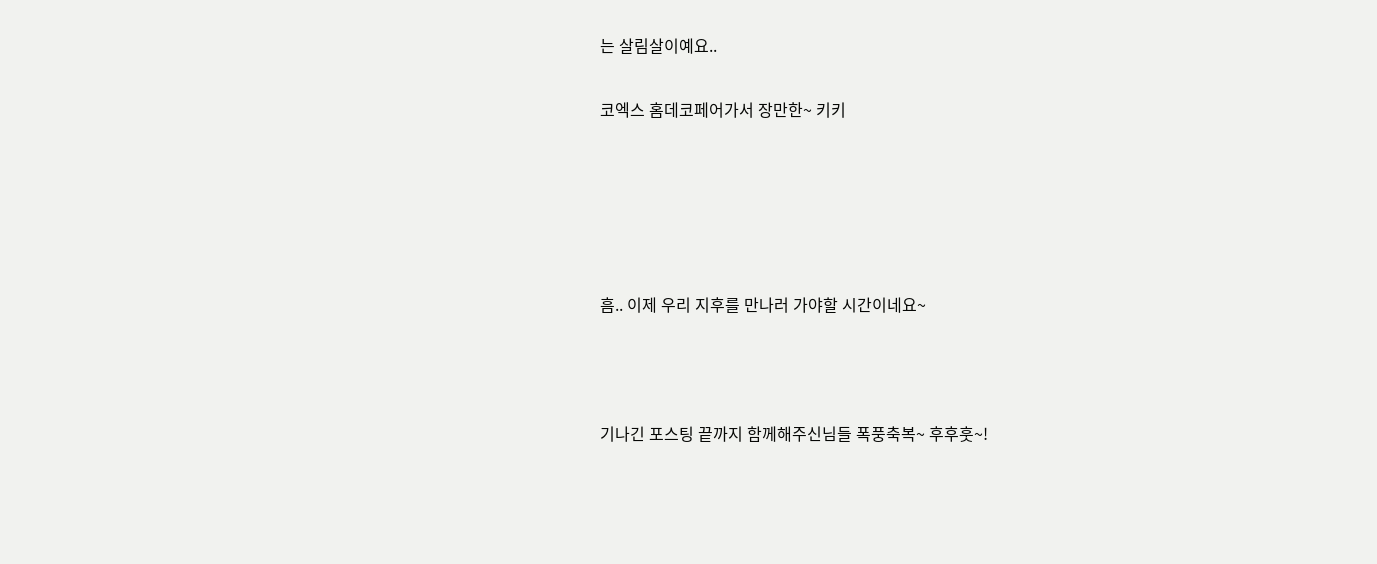는 살림살이예요..

코엑스 홈데코페어가서 장만한~ 키키





흠.. 이제 우리 지후를 만나러 가야할 시간이네요~



기나긴 포스팅 끝까지 함께해주신님들 폭풍축복~ 후후훗~!